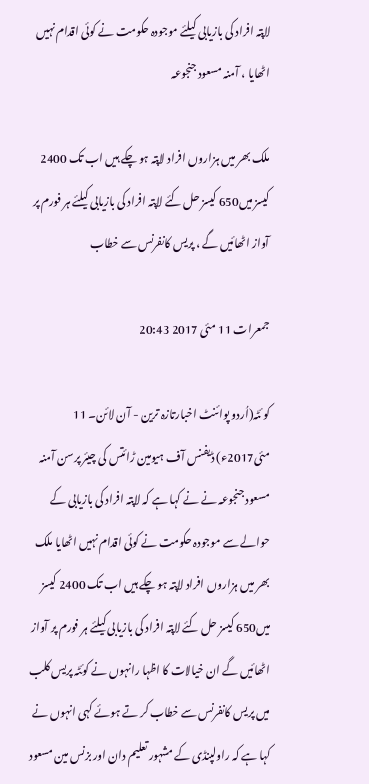لاپتہ افراد کی بازیابی کیلئے موجودہ حکومت نے کوئی اقدام نہیں اٹھایا ، آمنہ مسعود جنجوعہ

ملک بھر میں ہزاروں افراد لاپتہ ہو چکے ہیں اب تک 2400 کیسز میں650 کیسز حل کئے لاپتہ افراد کی بازیابی کیلئے ہر فورم پر آواز اٹھائیں گے ، پریس کانفرنس سے خطاب

جمعرات 11 مئی 2017 20:43

کو ئٹہ(اُردو پوائنٹ اخبارتازہ ترین - آن لائن۔ 11 مئی2017ء) ڈیفنس آف ہیومین ڑائتس کی چیئر پرسن آمنہ مسعود جنجوعہ نے نے کہا ہے کہ لاپتہ افراد کی بازیابی کے حوالے سے موجودہ حکومت نے کوئی اقدام نہیں اٹھایا ملک بھر میں ہزاروں افراد لاپتہ ہو چکے ہیں اب تک 2400 کیسز میں650 کیسز حل کئے لاپتہ افراد کی بازیابی کیلئے ہر فورم پر آواز اٹھائیں گے ان خیالات کا اظہا رانہوں نے کوئٹہ پریس کلب میں پریس کانفرنس سے خطاب کر تے ہوئے کہی انہوں نے کہا ہے کہ راولپنڈی کے مشہور تعلیم دان اور بزنس مین مسعود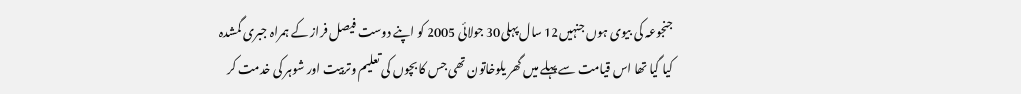جنجوعہ کی بیوی ہوں جنہیں12 سال پہلی30 جولائی 2005 کو اپنے دوست فیصل فراز کے ہمراہ جبری گمشدہ کیا گیا تھا اس قیامت سے پہلے میں گھر یلوخاتون تھی جس کا بچوں کی تعلیم وتربیت اور شوہر کی خدمت کر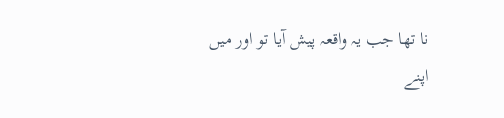نا تھا جب یہ واقعہ پیش آیا تو اور میں اپنے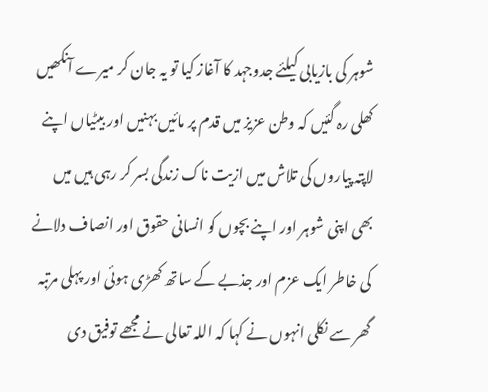شوہر کی بازیابی کیلئے جدوجہد کا آغاز کیا تو یہ جان کر میرے آنکھیں کھلی رہ گئیں کہ وطن عزیز میں قدم پر مائیں بہنیں اور بیٹیاں اپنے لاپتہ پیاروں کی تلاش میں ازیت ناک زندگی بسر کر رہی ہیں میں بھی اپنی شوہر اور اپنے بچوں کو انسانی حقوق اور انصاف دلانے کی خاطر ایک عزم اور جذبے کے ساتھ کھڑی ہوئی اور پہلی مرتبہ گھر سے نکلی انہوں نے کہا کہ اللہ تعالی نے مجھے توفیق دی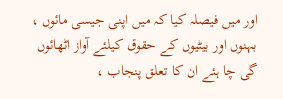اور میں فیصلہ کیا کہ میں اپنی جیسی مائوں ، بہنوں اور بیٹیوں کے حقوق کیلئے آواز اٹھائوں گی چا ہئے ان کا تعلق پنجاب ،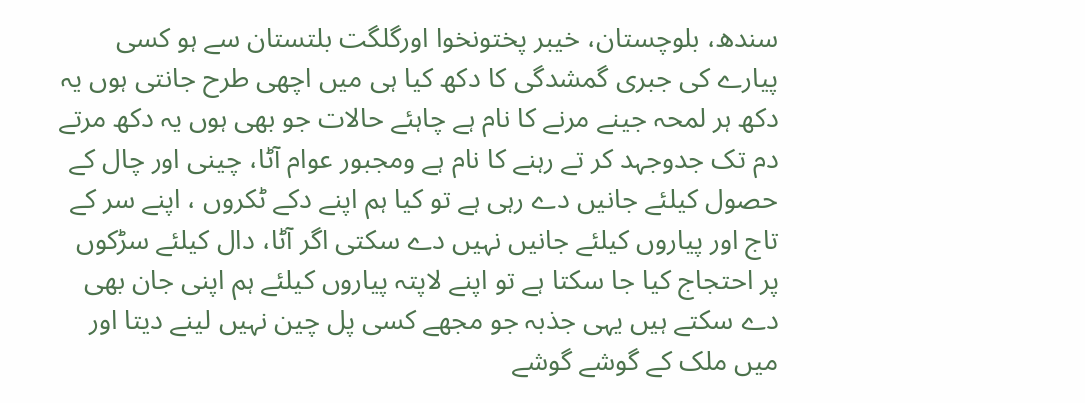سندھ، بلوچستان، خیبر پختونخوا اورگلگت بلتستان سے ہو کسی پیارے کی جبری گمشدگی کا دکھ کیا ہی میں اچھی طرح جانتی ہوں یہ دکھ ہر لمحہ جینے مرنے کا نام ہے چاہئے حالات جو بھی ہوں یہ دکھ مرتے دم تک جدوجہد کر تے رہنے کا نام ہے ومجبور عوام آٹا، چینی اور چال کے حصول کیلئے جانیں دے رہی ہے تو کیا ہم اپنے دکے ٹکروں ، اپنے سر کے تاج اور پیاروں کیلئے جانیں نہیں دے سکتی اگر آٹا، دال کیلئے سڑکوں پر احتجاج کیا جا سکتا ہے تو اپنے لاپتہ پیاروں کیلئے ہم اپنی جان بھی دے سکتے ہیں یہی جذبہ جو مجھے کسی پل چین نہیں لینے دیتا اور میں ملک کے گوشے گوشے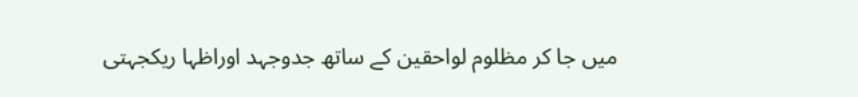میں جا کر مظلوم لواحقین کے ساتھ جدوجہد اوراظہا ریکجہتی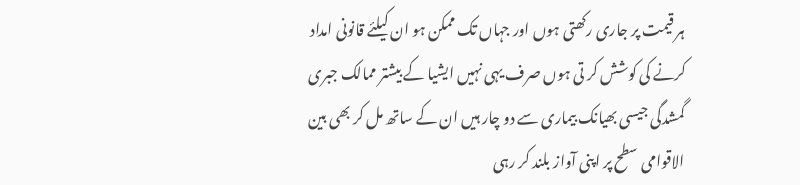ہر قیمت پر جاری رکھتی ہوں اور جہاں تک ممکن ہو ان کیلئے قانونی امداد کرنے کی کوشش کر تی ہوں صرف یہی نہیں ایشیا کے بیشتر ممالک جبری گمشدگی جیسی بھیانک بیماری سے دو چار ہیں ان کے ساتھ مل کر بھی بین الاقوامی سطح پر اپنی آواز بلند کر رہی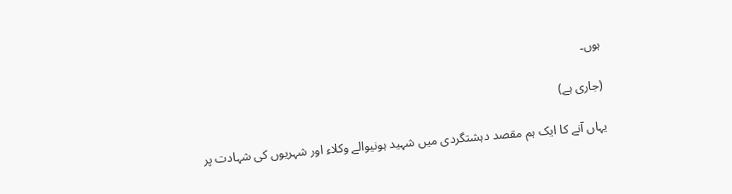ہوں۔

(جاری ہے)

یہاں آنے کا ایک ہم مقصد دہشتگردی میں شہید ہونیوالے وکلاء اور شہریوں کی شہادت پر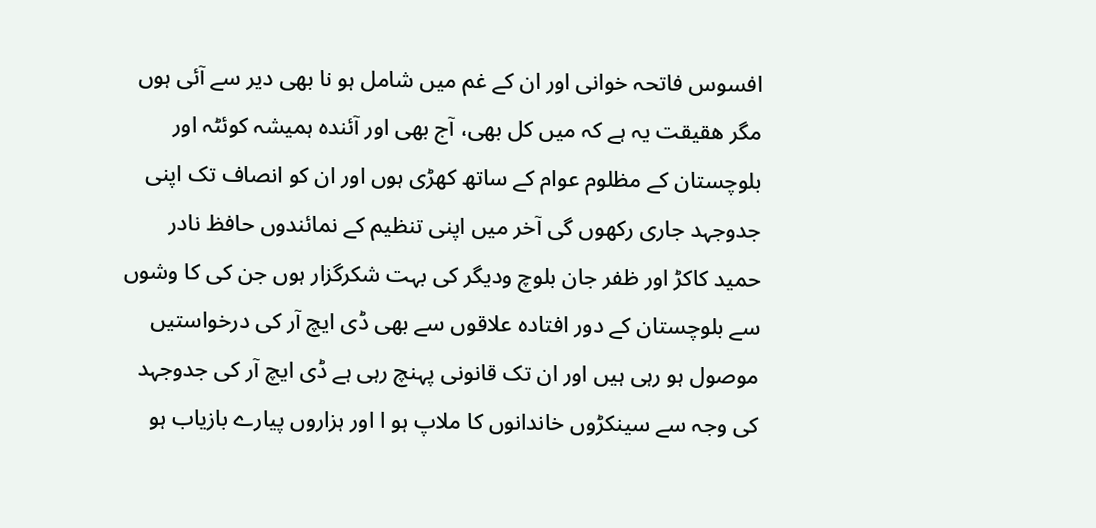افسوس فاتحہ خوانی اور ان کے غم میں شامل ہو نا بھی دیر سے آئی ہوں مگر ھقیقت یہ ہے کہ میں کل بھی، آج بھی اور آئندہ ہمیشہ کوئٹہ اور بلوچستان کے مظلوم عوام کے ساتھ کھڑی ہوں اور ان کو انصاف تک اپنی جدوجہد جاری رکھوں گی آخر میں اپنی تنظیم کے نمائندوں حافظ نادر حمید کاکڑ اور ظفر جان بلوچ ودیگر کی بہت شکرگزار ہوں جن کی کا وشوں سے بلوچستان کے دور افتادہ علاقوں سے بھی ڈی ایچ آر کی درخواستیں موصول ہو رہی ہیں اور ان تک قانونی پہنچ رہی ہے ڈی ایچ آر کی جدوجہد کی وجہ سے سینکڑوں خاندانوں کا ملاپ ہو ا اور ہزاروں پیارے بازیاب ہو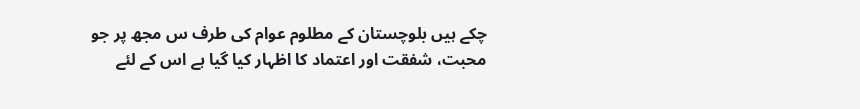چکے ہیں بلوچستان کے مطلوم عوام کی طرف س مجھ پر جو محبت، شفقت اور اعتماد کا اظہار کیا گیا ہے اس کے لئے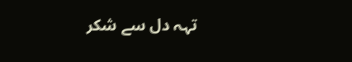تہہ دل سے شکر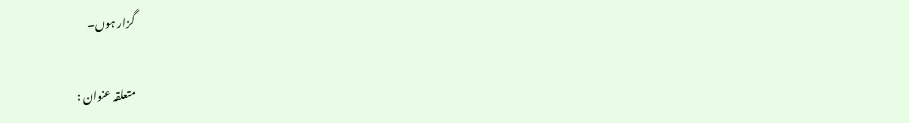گزار ہوں۔

متعلقہ عنوان :